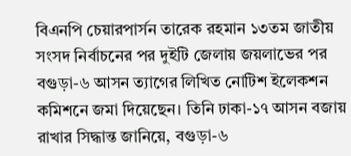বিএনপি চেয়ারপার্সন তারেক রহমান ১৩তম জাতীয় সংসদ নির্বাচনের পর দুইটি জেলায় জয়লাভের পর বগুড়া-৬ আসন ত্যাগের লিখিত নোটিশ ইলেকশন কমিশনে জমা দিয়েছেন। তিনি ঢাকা-১৭ আসন বজায় রাখার সিদ্ধান্ত জানিয়ে, বগুড়া-৬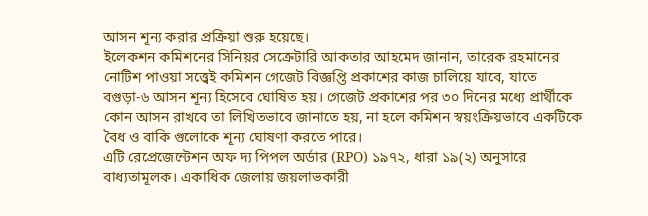আসন শূন্য করার প্রক্রিয়া শুরু হয়েছে।
ইলেকশন কমিশনের সিনিয়র সেক্রেটারি আকতার আহমেদ জানান, তারেক রহমানের নোটিশ পাওয়া সত্ত্বেই কমিশন গেজেট বিজ্ঞপ্তি প্রকাশের কাজ চালিয়ে যাবে, যাতে বগুড়া-৬ আসন শূন্য হিসেবে ঘোষিত হয়। গেজেট প্রকাশের পর ৩০ দিনের মধ্যে প্রার্থীকে কোন আসন রাখবে তা লিখিতভাবে জানাতে হয়, না হলে কমিশন স্বয়ংক্রিয়ভাবে একটিকে বৈধ ও বাকি গুলোকে শূন্য ঘোষণা করতে পারে।
এটি রেপ্রেজেন্টেশন অফ দ্য পিপল অর্ডার (RPO) ১৯৭২, ধারা ১৯(২) অনুসারে বাধ্যতামূলক। একাধিক জেলায় জয়লাভকারী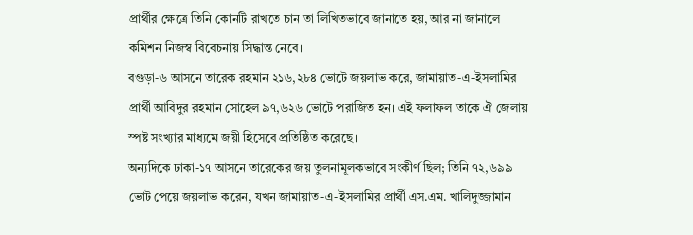প্রার্থীর ক্ষেত্রে তিনি কোনটি রাখতে চান তা লিখিতভাবে জানাতে হয়, আর না জানালে কমিশন নিজস্ব বিবেচনায় সিদ্ধান্ত নেবে।
বগুড়া-৬ আসনে তারেক রহমান ২১৬,২৮৪ ভোটে জয়লাভ করে, জামায়াত-এ-ইসলামির প্রার্থী আবিদুর রহমান সোহেল ৯৭,৬২৬ ভোটে পরাজিত হন। এই ফলাফল তাকে ঐ জেলায় স্পষ্ট সংখ্যার মাধ্যমে জয়ী হিসেবে প্রতিষ্ঠিত করেছে।
অন্যদিকে ঢাকা-১৭ আসনে তারেকের জয় তুলনামূলকভাবে সংকীর্ণ ছিল; তিনি ৭২,৬৯৯ ভোট পেয়ে জয়লাভ করেন, যখন জামায়াত-এ-ইসলামির প্রার্থী এস.এম. খালিদুজ্জামান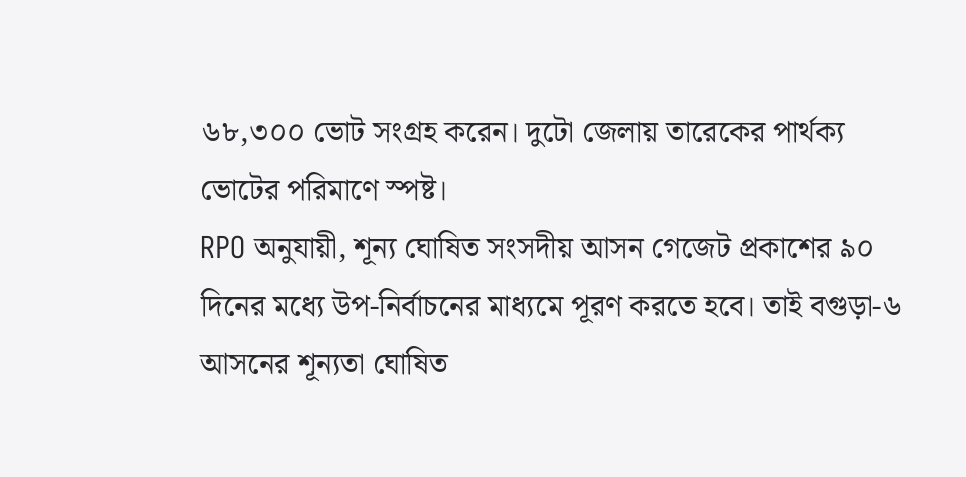৬৮,৩০০ ভোট সংগ্রহ করেন। দুটো জেলায় তারেকের পার্থক্য ভোটের পরিমাণে স্পষ্ট।
RPO অনুযায়ী, শূন্য ঘোষিত সংসদীয় আসন গেজেট প্রকাশের ৯০ দিনের মধ্যে উপ-নির্বাচনের মাধ্যমে পূরণ করতে হবে। তাই বগুড়া-৬ আসনের শূন্যতা ঘোষিত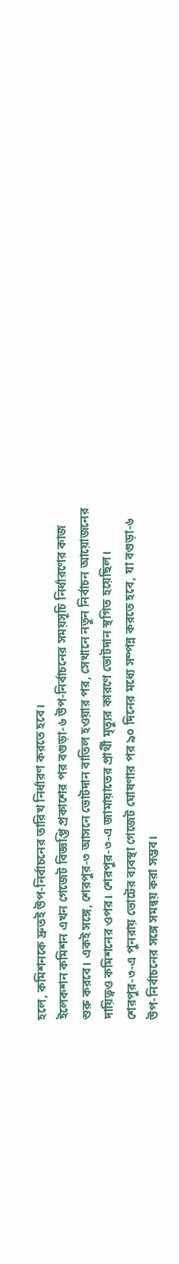হলে, কমিশনকে দ্রুতই উপ-নির্বাচনের তারিখ নির্ধারণ করতে হবে।
ইলেকশন কমিশন এখন গেজেট বিজ্ঞপ্তি প্রকাশের পর বগুড়া-৬ উপ-নির্বাচনের সময়সূচি নির্ধারণের কাজ শুরু করবে। একই সঙ্গে, শেরপুর-৩ আসনে ভোটদান বাতিল হওয়ার পর, সেখানে নতুন নির্বাচন আয়োজনের দায়িত্বও কমিশনের ওপর। শেরপুর-৩-এ জামায়াতের প্রার্থী মৃত্যুর কারণে ভোটদান স্থগিত হয়েছিল।
শেরপুর-৩-এ পুনরায় ভোটের ব্যবস্থা গেজেট ঘোষণার পর ৯০ দিনের মধ্যে সম্পন্ন করতে হবে, যা বগুড়া-৬ উপ-নির্বাচনের সঙ্গে সমন্বয় করা সম্ভব।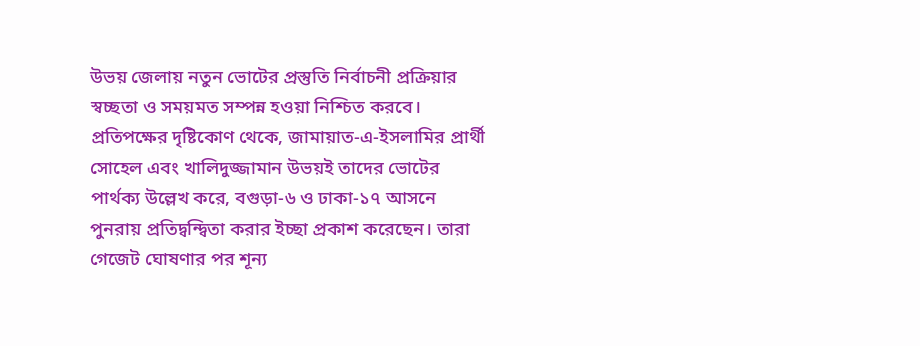উভয় জেলায় নতুন ভোটের প্রস্তুতি নির্বাচনী প্রক্রিয়ার স্বচ্ছতা ও সময়মত সম্পন্ন হওয়া নিশ্চিত করবে।
প্রতিপক্ষের দৃষ্টিকোণ থেকে, জামায়াত-এ-ইসলামির প্রার্থী সোহেল এবং খালিদুজ্জামান উভয়ই তাদের ভোটের পার্থক্য উল্লেখ করে, বগুড়া-৬ ও ঢাকা-১৭ আসনে পুনরায় প্রতিদ্বন্দ্বিতা করার ইচ্ছা প্রকাশ করেছেন। তারা গেজেট ঘোষণার পর শূন্য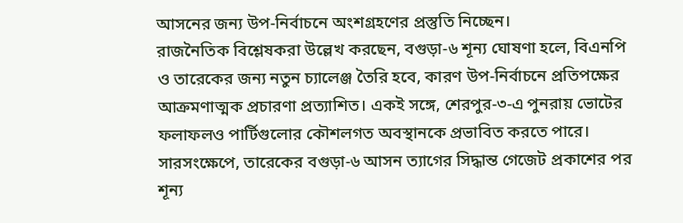আসনের জন্য উপ-নির্বাচনে অংশগ্রহণের প্রস্তুতি নিচ্ছেন।
রাজনৈতিক বিশ্লেষকরা উল্লেখ করছেন, বগুড়া-৬ শূন্য ঘোষণা হলে, বিএনপি ও তারেকের জন্য নতুন চ্যালেঞ্জ তৈরি হবে, কারণ উপ-নির্বাচনে প্রতিপক্ষের আক্রমণাত্মক প্রচারণা প্রত্যাশিত। একই সঙ্গে, শেরপুর-৩-এ পুনরায় ভোটের ফলাফলও পার্টিগুলোর কৌশলগত অবস্থানকে প্রভাবিত করতে পারে।
সারসংক্ষেপে, তারেকের বগুড়া-৬ আসন ত্যাগের সিদ্ধান্ত গেজেট প্রকাশের পর শূন্য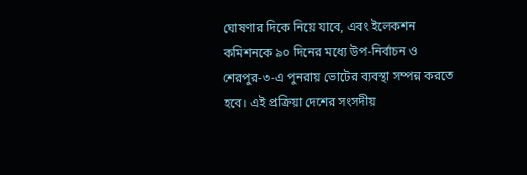ঘোষণার দিকে নিয়ে যাবে, এবং ইলেকশন কমিশনকে ৯০ দিনের মধ্যে উপ-নির্বাচন ও শেরপুর-৩-এ পুনরায় ভোটের ব্যবস্থা সম্পন্ন করতে হবে। এই প্রক্রিয়া দেশের সংসদীয়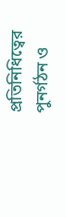প্রতিনিধিত্বের পুনর্গঠন ও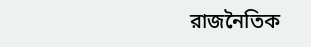রাজনৈতিক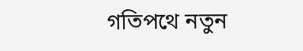গতিপথে নতুন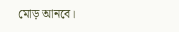মোড় আনবে।